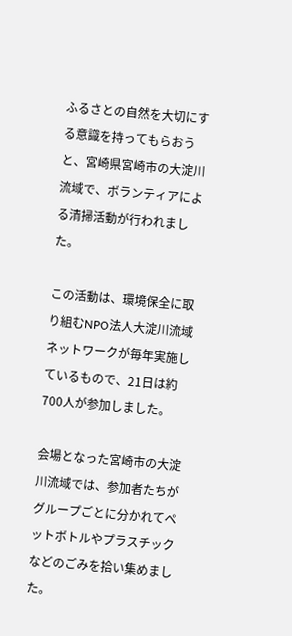ふるさとの自然を大切にする意識を持ってもらおうと、宮崎県宮崎市の大淀川流域で、ボランティアによる清掃活動が行われました。

この活動は、環境保全に取り組むNPO法人大淀川流域ネットワークが毎年実施しているもので、21日は約700人が参加しました。

会場となった宮崎市の大淀川流域では、参加者たちがグループごとに分かれてペットボトルやプラスチックなどのごみを拾い集めました。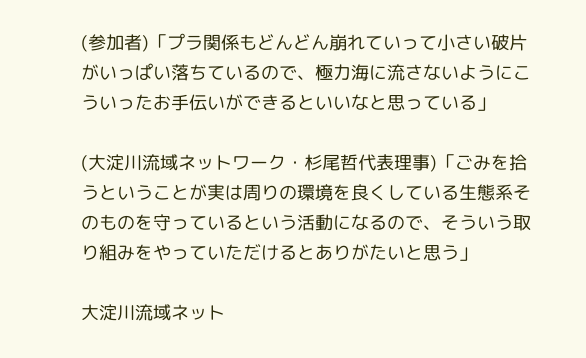(参加者)「プラ関係もどんどん崩れていって小さい破片がいっぱい落ちているので、極力海に流さないようにこういったお手伝いができるといいなと思っている」

(大淀川流域ネットワーク・杉尾哲代表理事)「ごみを拾うということが実は周りの環境を良くしている生態系そのものを守っているという活動になるので、そういう取り組みをやっていただけるとありがたいと思う」

大淀川流域ネット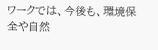ワークでは、今後も、環境保全や自然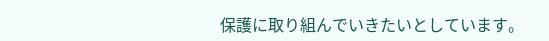保護に取り組んでいきたいとしています。